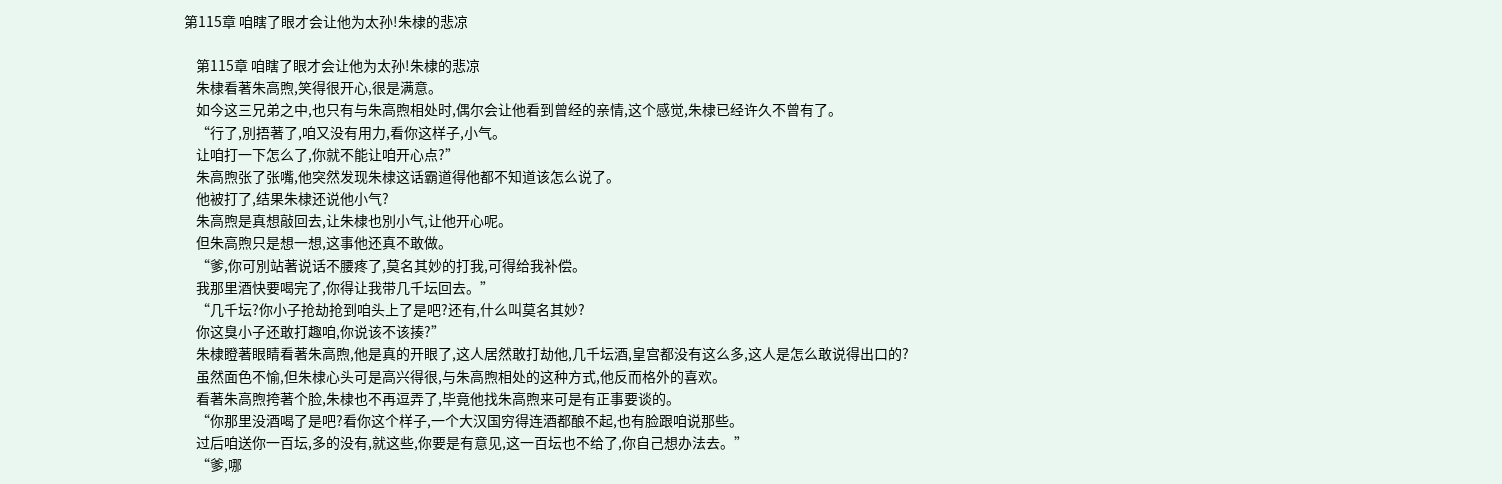第115章 咱瞎了眼才会让他为太孙!朱棣的悲凉

    第115章 咱瞎了眼才会让他为太孙!朱棣的悲凉
    朱棣看著朱高煦,笑得很开心,很是满意。
    如今这三兄弟之中,也只有与朱高煦相处时,偶尔会让他看到曾经的亲情,这个感觉,朱棣已经许久不曾有了。
    “行了,別捂著了,咱又没有用力,看你这样子,小气。
    让咱打一下怎么了,你就不能让咱开心点?”
    朱高煦张了张嘴,他突然发现朱棣这话霸道得他都不知道该怎么说了。
    他被打了,结果朱棣还说他小气?
    朱高煦是真想敲回去,让朱棣也別小气,让他开心呢。
    但朱高煦只是想一想,这事他还真不敢做。
    “爹,你可別站著说话不腰疼了,莫名其妙的打我,可得给我补偿。
    我那里酒快要喝完了,你得让我带几千坛回去。”
    “几千坛?你小子抢劫抢到咱头上了是吧?还有,什么叫莫名其妙?
    你这臭小子还敢打趣咱,你说该不该揍?”
    朱棣瞪著眼睛看著朱高煦,他是真的开眼了,这人居然敢打劫他,几千坛酒,皇宫都没有这么多,这人是怎么敢说得出口的?
    虽然面色不愉,但朱棣心头可是高兴得很,与朱高煦相处的这种方式,他反而格外的喜欢。
    看著朱高煦挎著个脸,朱棣也不再逗弄了,毕竟他找朱高煦来可是有正事要谈的。
    “你那里没酒喝了是吧?看你这个样子,一个大汉国穷得连酒都酿不起,也有脸跟咱说那些。
    过后咱送你一百坛,多的没有,就这些,你要是有意见,这一百坛也不给了,你自己想办法去。”
    “爹,哪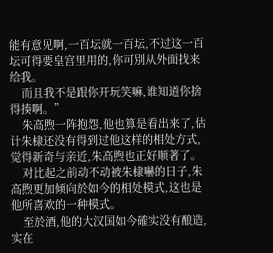能有意见啊,一百坛就一百坛,不过这一百坛可得要皇宫里用的,你可別从外面找来给我。
    而且我不是跟你开玩笑嘛,谁知道你捨得揍啊。”
    朱高煦一阵抱怨,他也算是看出来了,估计朱棣还没有得到过他这样的相处方式,觉得新奇与亲近,朱高煦也正好顺著了。
    对比起之前动不动被朱棣嚇的日子,朱高煦更加倾向於如今的相处模式,这也是他所喜欢的一种模式。
    至於酒,他的大汉国如今確实没有酿造,实在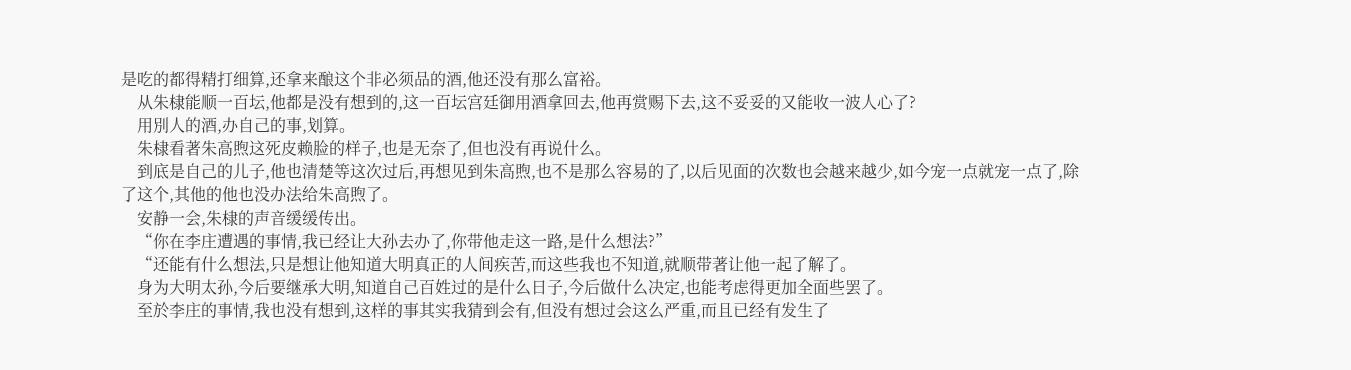是吃的都得精打细算,还拿来酿这个非必须品的酒,他还没有那么富裕。
    从朱棣能顺一百坛,他都是没有想到的,这一百坛宫廷御用酒拿回去,他再赏赐下去,这不妥妥的又能收一波人心了?
    用別人的酒,办自己的事,划算。
    朱棣看著朱高煦这死皮赖脸的样子,也是无奈了,但也没有再说什么。
    到底是自己的儿子,他也清楚等这次过后,再想见到朱高煦,也不是那么容易的了,以后见面的次数也会越来越少,如今宠一点就宠一点了,除了这个,其他的他也没办法给朱高煦了。
    安静一会,朱棣的声音缓缓传出。
    “你在李庄遭遇的事情,我已经让大孙去办了,你带他走这一路,是什么想法?”
    “还能有什么想法,只是想让他知道大明真正的人间疾苦,而这些我也不知道,就顺带著让他一起了解了。
    身为大明太孙,今后要继承大明,知道自己百姓过的是什么日子,今后做什么决定,也能考虑得更加全面些罢了。
    至於李庄的事情,我也没有想到,这样的事其实我猜到会有,但没有想过会这么严重,而且已经有发生了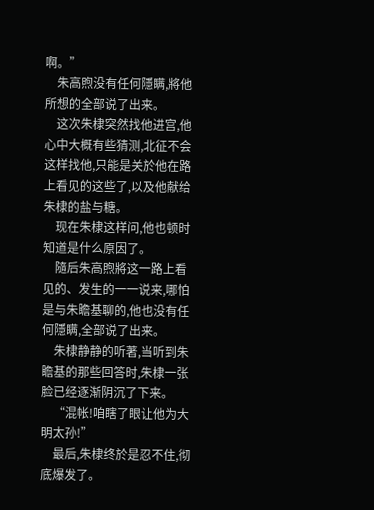啊。”
    朱高煦没有任何隱瞒,將他所想的全部说了出来。
    这次朱棣突然找他进宫,他心中大概有些猜测,北征不会这样找他,只能是关於他在路上看见的这些了,以及他献给朱棣的盐与糖。
    现在朱棣这样问,他也顿时知道是什么原因了。
    隨后朱高煦將这一路上看见的、发生的一一说来,哪怕是与朱瞻基聊的,他也没有任何隱瞒,全部说了出来。
    朱棣静静的听著,当听到朱瞻基的那些回答时,朱棣一张脸已经逐渐阴沉了下来。
    “混帐!咱瞎了眼让他为大明太孙!”
    最后,朱棣终於是忍不住,彻底爆发了。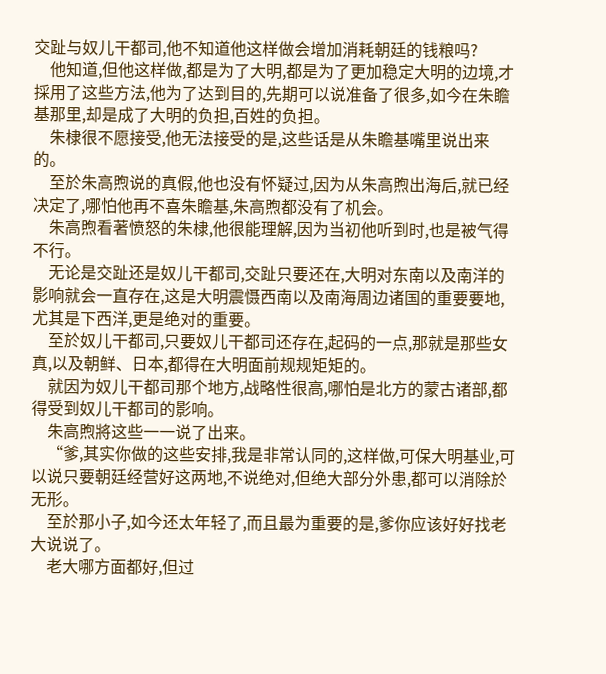交趾与奴儿干都司,他不知道他这样做会增加消耗朝廷的钱粮吗?
    他知道,但他这样做,都是为了大明,都是为了更加稳定大明的边境,才採用了这些方法,他为了达到目的,先期可以说准备了很多,如今在朱瞻基那里,却是成了大明的负担,百姓的负担。
    朱棣很不愿接受,他无法接受的是,这些话是从朱瞻基嘴里说出来的。
    至於朱高煦说的真假,他也没有怀疑过,因为从朱高煦出海后,就已经决定了,哪怕他再不喜朱瞻基,朱高煦都没有了机会。
    朱高煦看著愤怒的朱棣,他很能理解,因为当初他听到时,也是被气得不行。
    无论是交趾还是奴儿干都司,交趾只要还在,大明对东南以及南洋的影响就会一直存在,这是大明震慑西南以及南海周边诸国的重要要地,尤其是下西洋,更是绝对的重要。
    至於奴儿干都司,只要奴儿干都司还存在,起码的一点,那就是那些女真,以及朝鲜、日本,都得在大明面前规规矩矩的。
    就因为奴儿干都司那个地方,战略性很高,哪怕是北方的蒙古诸部,都得受到奴儿干都司的影响。
    朱高煦將这些一一说了出来。
    “爹,其实你做的这些安排,我是非常认同的,这样做,可保大明基业,可以说只要朝廷经营好这两地,不说绝对,但绝大部分外患,都可以消除於无形。
    至於那小子,如今还太年轻了,而且最为重要的是,爹你应该好好找老大说说了。
    老大哪方面都好,但过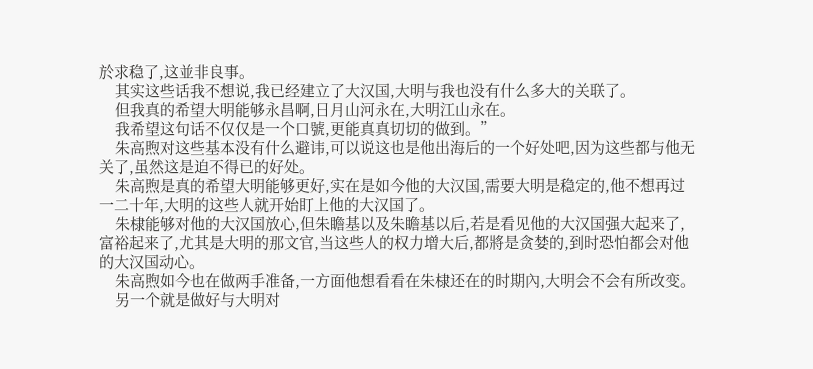於求稳了,这並非良事。
    其实这些话我不想说,我已经建立了大汉国,大明与我也没有什么多大的关联了。
    但我真的希望大明能够永昌啊,日月山河永在,大明江山永在。
    我希望这句话不仅仅是一个口號,更能真真切切的做到。”
    朱高煦对这些基本没有什么避讳,可以说这也是他出海后的一个好处吧,因为这些都与他无关了,虽然这是迫不得已的好处。
    朱高煦是真的希望大明能够更好,实在是如今他的大汉国,需要大明是稳定的,他不想再过一二十年,大明的这些人就开始盯上他的大汉国了。
    朱棣能够对他的大汉国放心,但朱瞻基以及朱瞻基以后,若是看见他的大汉国强大起来了,富裕起来了,尤其是大明的那文官,当这些人的权力增大后,都將是贪婪的,到时恐怕都会对他的大汉国动心。
    朱高煦如今也在做两手准备,一方面他想看看在朱棣还在的时期內,大明会不会有所改变。
    另一个就是做好与大明对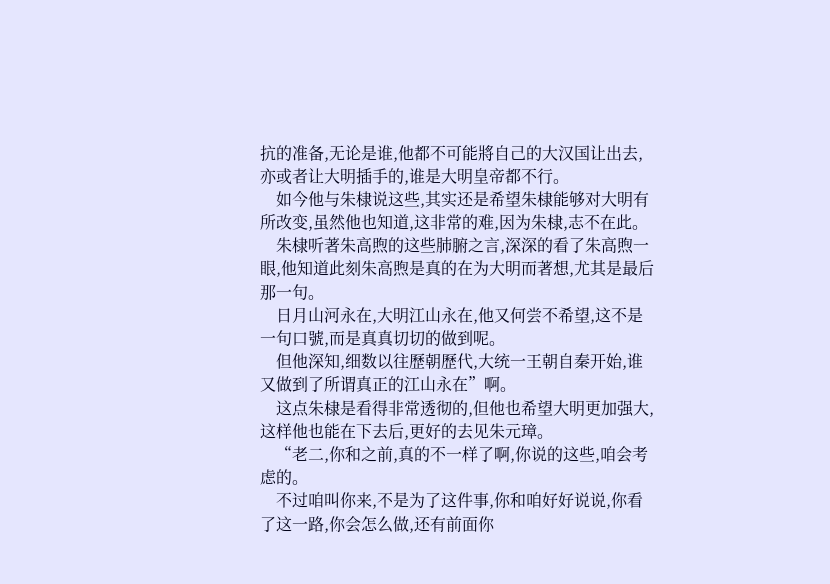抗的准备,无论是谁,他都不可能將自己的大汉国让出去,亦或者让大明插手的,谁是大明皇帝都不行。
    如今他与朱棣说这些,其实还是希望朱棣能够对大明有所改变,虽然他也知道,这非常的难,因为朱棣,志不在此。
    朱棣听著朱高煦的这些肺腑之言,深深的看了朱高煦一眼,他知道此刻朱高煦是真的在为大明而著想,尤其是最后那一句。
    日月山河永在,大明江山永在,他又何尝不希望,这不是一句口號,而是真真切切的做到呢。
    但他深知,细数以往歷朝歷代,大统一王朝自秦开始,谁又做到了所谓真正的江山永在”啊。
    这点朱棣是看得非常透彻的,但他也希望大明更加强大,这样他也能在下去后,更好的去见朱元璋。
    “老二,你和之前,真的不一样了啊,你说的这些,咱会考虑的。
    不过咱叫你来,不是为了这件事,你和咱好好说说,你看了这一路,你会怎么做,还有前面你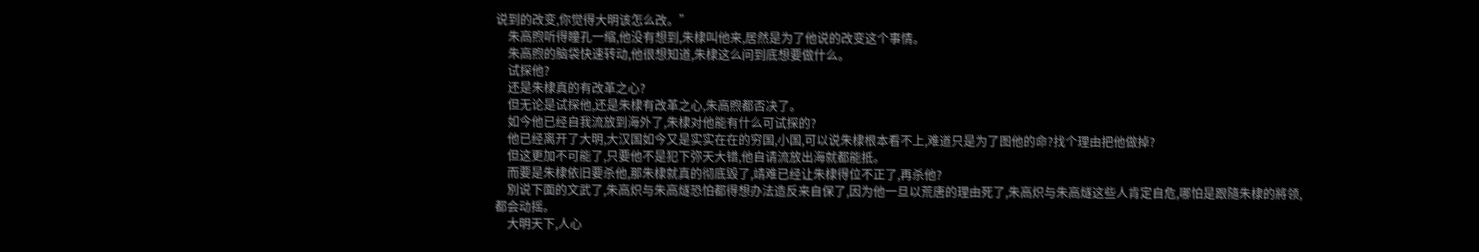说到的改变,你觉得大明该怎么改。”
    朱高煦听得瞳孔一缩,他没有想到,朱棣叫他来,居然是为了他说的改变这个事情。
    朱高煦的脑袋快速转动,他很想知道,朱棣这么问到底想要做什么。
    试探他?
    还是朱棣真的有改革之心?
    但无论是试探他,还是朱棣有改革之心,朱高煦都否决了。
    如今他已经自我流放到海外了,朱棣对他能有什么可试探的?
    他已经离开了大明,大汉国如今又是实实在在的穷国,小国,可以说朱棣根本看不上,难道只是为了图他的命?找个理由把他做掉?
    但这更加不可能了,只要他不是犯下弥天大错,他自请流放出海就都能抵。
    而要是朱棣依旧要杀他,那朱棣就真的彻底毁了,靖难已经让朱棣得位不正了,再杀他?
    別说下面的文武了,朱高炽与朱高燧恐怕都得想办法造反来自保了,因为他一旦以荒唐的理由死了,朱高炽与朱高燧这些人肯定自危,哪怕是跟隨朱棣的將领,都会动摇。
    大明天下,人心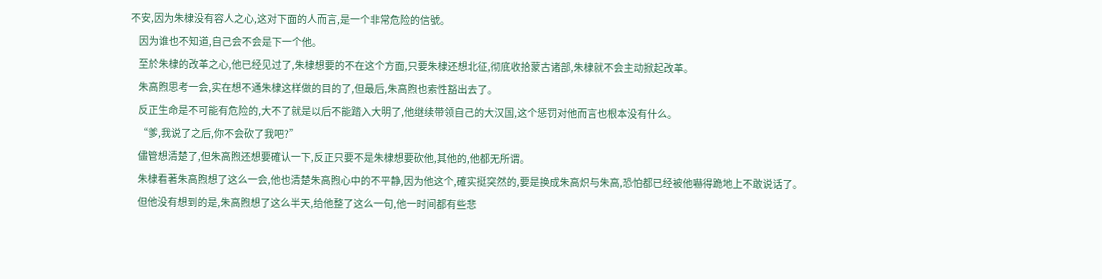不安,因为朱棣没有容人之心,这对下面的人而言,是一个非常危险的信號。
    因为谁也不知道,自己会不会是下一个他。
    至於朱棣的改革之心,他已经见过了,朱棣想要的不在这个方面,只要朱棣还想北征,彻底收拾蒙古诸部,朱棣就不会主动掀起改革。
    朱高煦思考一会,实在想不通朱棣这样做的目的了,但最后,朱高煦也索性豁出去了。
    反正生命是不可能有危险的,大不了就是以后不能踏入大明了,他继续带领自己的大汉国,这个惩罚对他而言也根本没有什么。
    “爹,我说了之后,你不会砍了我吧?”
    儘管想清楚了,但朱高煦还想要確认一下,反正只要不是朱棣想要砍他,其他的,他都无所谓。
    朱棣看著朱高煦想了这么一会,他也清楚朱高煦心中的不平静,因为他这个,確实挺突然的,要是换成朱高炽与朱高,恐怕都已经被他嚇得跪地上不敢说话了。
    但他没有想到的是,朱高煦想了这么半天,给他整了这么一句,他一时间都有些悲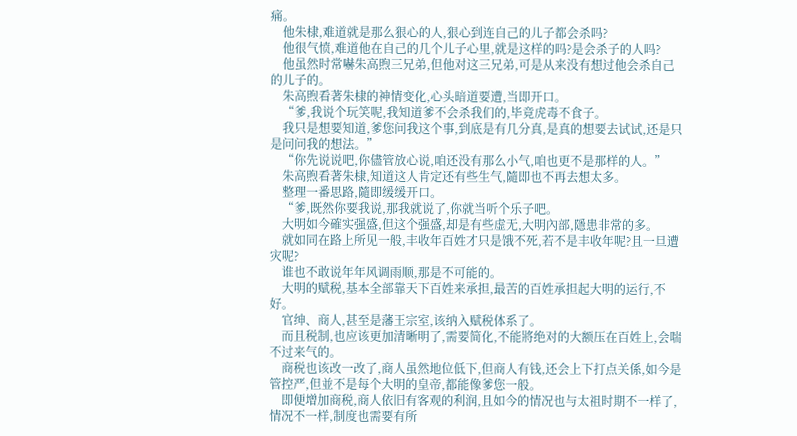痛。
    他朱棣,难道就是那么狠心的人,狠心到连自己的儿子都会杀吗?
    他很气愤,难道他在自己的几个儿子心里,就是这样的吗?是会杀子的人吗?
    他虽然时常嚇朱高煦三兄弟,但他对这三兄弟,可是从来没有想过他会杀自己的儿子的。
    朱高煦看著朱棣的神情变化,心头暗道要遭,当即开口。
    “爹,我说个玩笑呢,我知道爹不会杀我们的,毕竟虎毒不食子。
    我只是想要知道,爹您问我这个事,到底是有几分真,是真的想要去试试,还是只是问问我的想法。”
    “你先说说吧,你儘管放心说,咱还没有那么小气,咱也更不是那样的人。”
    朱高煦看著朱棣,知道这人肯定还有些生气,隨即也不再去想太多。
    整理一番思路,隨即缓缓开口。
    “爹,既然你要我说,那我就说了,你就当听个乐子吧。
    大明如今確实强盛,但这个强盛,却是有些虚无,大明內部,隱患非常的多。
    就如同在路上所见一般,丰收年百姓才只是饿不死,若不是丰收年呢?且一旦遭灾呢?
    谁也不敢说年年风调雨顺,那是不可能的。
    大明的赋税,基本全部靠天下百姓来承担,最苦的百姓承担起大明的运行,不好。
    官绅、商人,甚至是藩王宗室,该纳入赋税体系了。
    而且税制,也应该更加清晰明了,需要简化,不能將绝对的大额压在百姓上,会喘不过来气的。
    商税也该改一改了,商人虽然地位低下,但商人有钱,还会上下打点关係,如今是管控严,但並不是每个大明的皇帝,都能像爹您一般。
    即便增加商税,商人依旧有客观的利润,且如今的情况也与太祖时期不一样了,情况不一样,制度也需要有所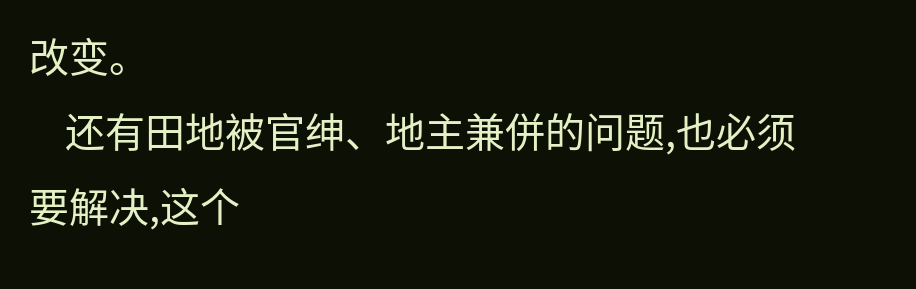改变。
    还有田地被官绅、地主兼併的问题,也必须要解决,这个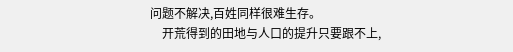问题不解决,百姓同样很难生存。
    开荒得到的田地与人口的提升只要跟不上,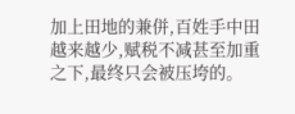加上田地的兼併,百姓手中田越来越少,赋税不减甚至加重之下,最终只会被压垮的。